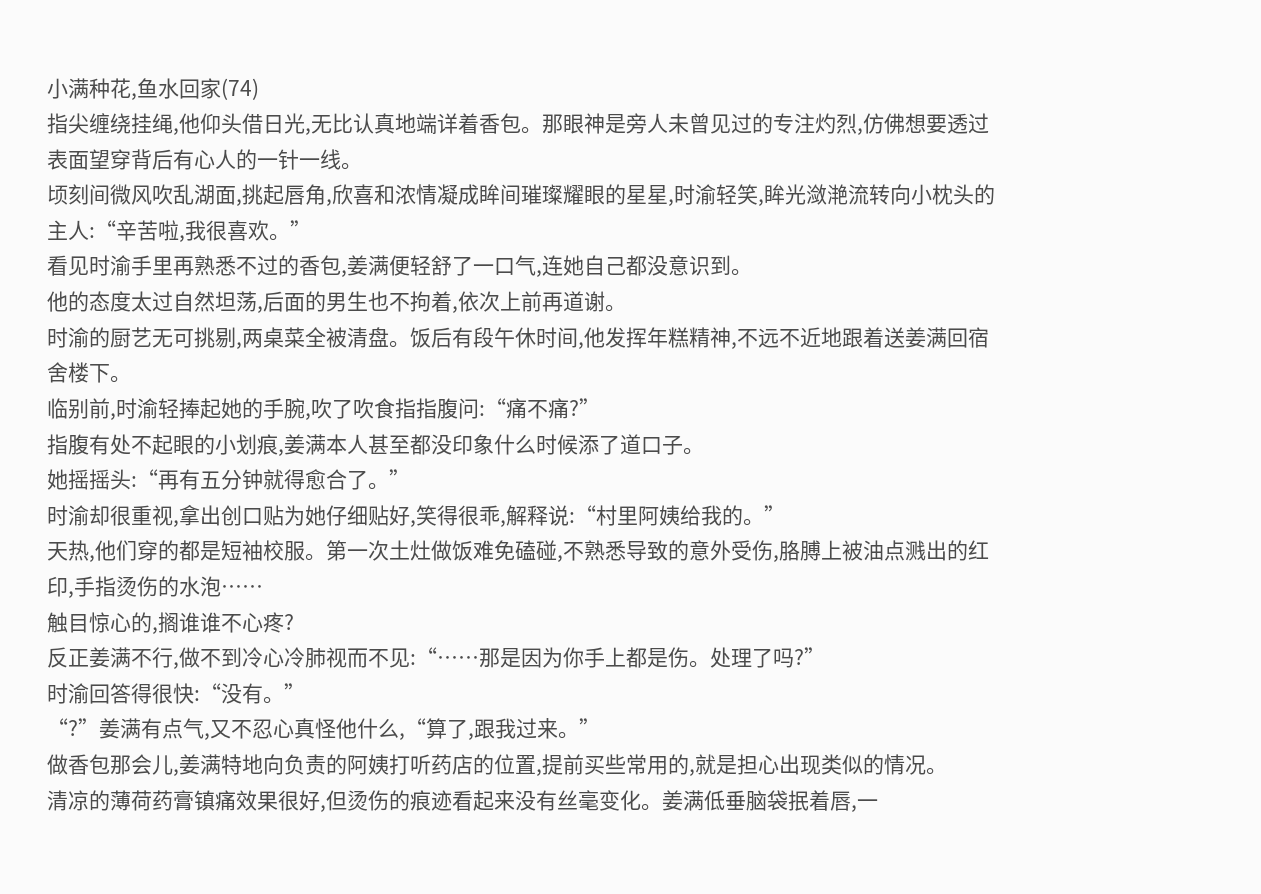小满种花,鱼水回家(74)
指尖缠绕挂绳,他仰头借日光,无比认真地端详着香包。那眼神是旁人未曾见过的专注灼烈,仿佛想要透过表面望穿背后有心人的一针一线。
顷刻间微风吹乱湖面,挑起唇角,欣喜和浓情凝成眸间璀璨耀眼的星星,时渝轻笑,眸光潋滟流转向小枕头的主人:“辛苦啦,我很喜欢。”
看见时渝手里再熟悉不过的香包,姜满便轻舒了一口气,连她自己都没意识到。
他的态度太过自然坦荡,后面的男生也不拘着,依次上前再道谢。
时渝的厨艺无可挑剔,两桌菜全被清盘。饭后有段午休时间,他发挥年糕精神,不远不近地跟着送姜满回宿舍楼下。
临别前,时渝轻捧起她的手腕,吹了吹食指指腹问:“痛不痛?”
指腹有处不起眼的小划痕,姜满本人甚至都没印象什么时候添了道口子。
她摇摇头:“再有五分钟就得愈合了。”
时渝却很重视,拿出创口贴为她仔细贴好,笑得很乖,解释说:“村里阿姨给我的。”
天热,他们穿的都是短袖校服。第一次土灶做饭难免磕碰,不熟悉导致的意外受伤,胳膊上被油点溅出的红印,手指烫伤的水泡……
触目惊心的,搁谁谁不心疼?
反正姜满不行,做不到冷心冷肺视而不见:“……那是因为你手上都是伤。处理了吗?”
时渝回答得很快:“没有。”
“?”姜满有点气,又不忍心真怪他什么,“算了,跟我过来。”
做香包那会儿,姜满特地向负责的阿姨打听药店的位置,提前买些常用的,就是担心出现类似的情况。
清凉的薄荷药膏镇痛效果很好,但烫伤的痕迹看起来没有丝毫变化。姜满低垂脑袋抿着唇,一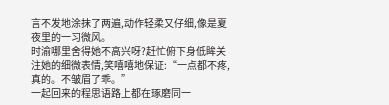言不发地涂抹了两遍,动作轻柔又仔细,像是夏夜里的一习微风。
时渝哪里舍得她不高兴呀?赶忙俯下身低眸关注她的细微表情,笑嘻嘻地保证:“一点都不疼,真的。不皱眉了乖。”
一起回来的程思语路上都在琢磨同一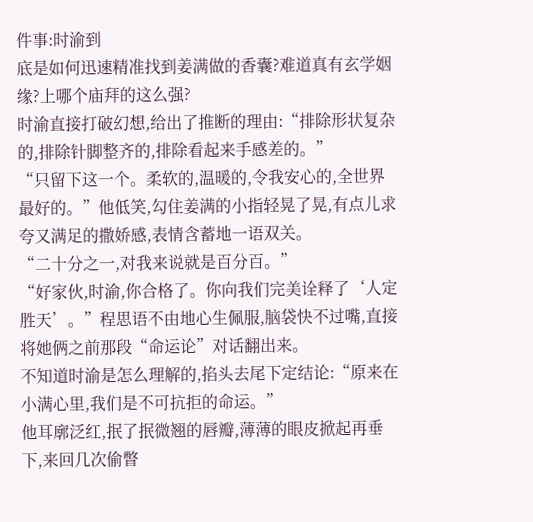件事:时渝到
底是如何迅速精准找到姜满做的香囊?难道真有玄学姻缘?上哪个庙拜的这么强?
时渝直接打破幻想,给出了推断的理由:“排除形状复杂的,排除针脚整齐的,排除看起来手感差的。”
“只留下这一个。柔软的,温暖的,令我安心的,全世界最好的。”他低笑,勾住姜满的小指轻晃了晃,有点儿求夸又满足的撒娇感,表情含蓄地一语双关。
“二十分之一,对我来说就是百分百。”
“好家伙,时渝,你合格了。你向我们完美诠释了‘人定胜天’。”程思语不由地心生佩服,脑袋快不过嘴,直接将她俩之前那段“命运论”对话翻出来。
不知道时渝是怎么理解的,掐头去尾下定结论:“原来在小满心里,我们是不可抗拒的命运。”
他耳廓泛红,抿了抿微翘的唇瓣,薄薄的眼皮掀起再垂下,来回几次偷瞥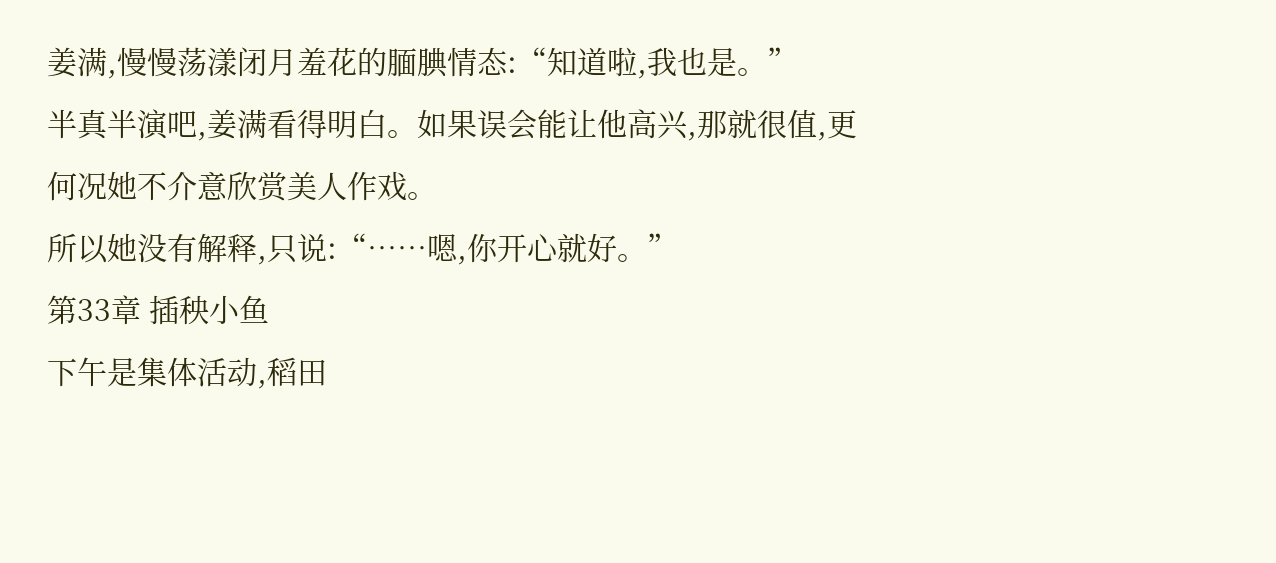姜满,慢慢荡漾闭月羞花的腼腆情态:“知道啦,我也是。”
半真半演吧,姜满看得明白。如果误会能让他高兴,那就很值,更何况她不介意欣赏美人作戏。
所以她没有解释,只说:“……嗯,你开心就好。”
第33章 插秧小鱼
下午是集体活动,稻田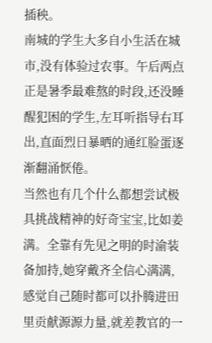插秧。
南城的学生大多自小生活在城市,没有体验过农事。午后两点正是暑季最难熬的时段,还没睡醒犯困的学生,左耳听指导右耳出,直面烈日暴晒的通红脸蛋逐渐翻涌恹倦。
当然也有几个什么都想尝试极具挑战精神的好奇宝宝,比如姜满。全靠有先见之明的时渝装备加持,她穿戴齐全信心满满,感觉自己随时都可以扑腾进田里贡献源源力量,就差教官的一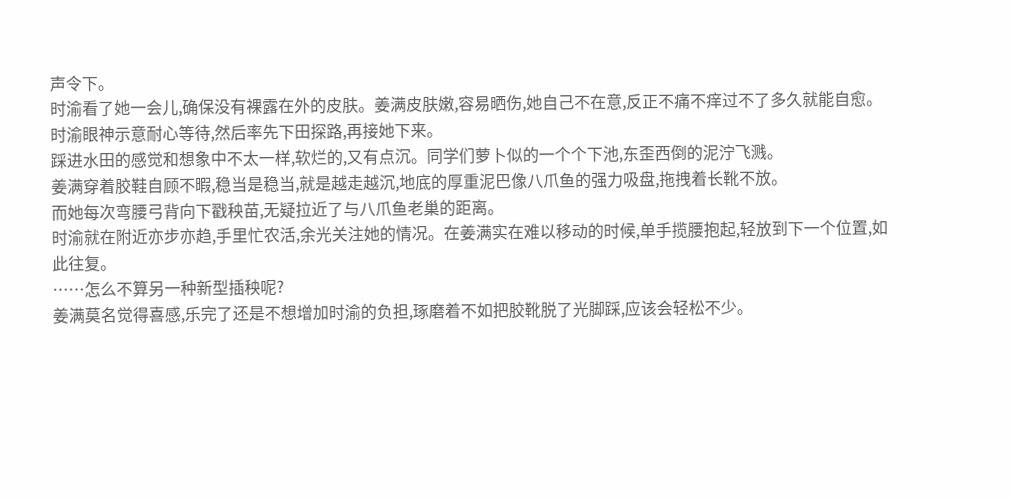声令下。
时渝看了她一会儿,确保没有裸露在外的皮肤。姜满皮肤嫩,容易晒伤,她自己不在意,反正不痛不痒过不了多久就能自愈。
时渝眼神示意耐心等待,然后率先下田探路,再接她下来。
踩进水田的感觉和想象中不太一样,软烂的,又有点沉。同学们萝卜似的一个个下池,东歪西倒的泥泞飞溅。
姜满穿着胶鞋自顾不暇,稳当是稳当,就是越走越沉,地底的厚重泥巴像八爪鱼的强力吸盘,拖拽着长靴不放。
而她每次弯腰弓背向下戳秧苗,无疑拉近了与八爪鱼老巢的距离。
时渝就在附近亦步亦趋,手里忙农活,余光关注她的情况。在姜满实在难以移动的时候,单手揽腰抱起,轻放到下一个位置,如此往复。
……怎么不算另一种新型插秧呢?
姜满莫名觉得喜感,乐完了还是不想增加时渝的负担,琢磨着不如把胶靴脱了光脚踩,应该会轻松不少。